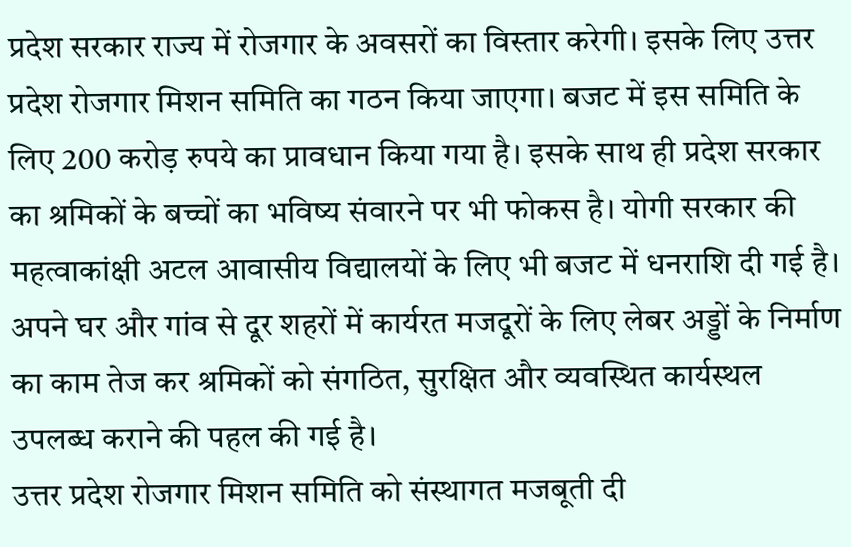प्रदेश सरकार राज्य में रोजगार के अवसरों का विस्तार करेगी। इसके लिए उत्तर प्रदेश रोजगार मिशन समिति का गठन किया जाएगा। बजट में इस समिति के लिए 200 करोड़ रुपये का प्रावधान किया गया है। इसके साथ ही प्रदेश सरकार का श्रमिकों के बच्चों का भविष्य संवारने पर भी फोकस है। योगी सरकार की महत्वाकांक्षी अटल आवासीय विद्यालयों के लिए भी बजट में धनराशि दी गई है। अपने घर और गांव से दूर शहरों में कार्यरत मजदूरों के लिए लेबर अड्डों के निर्माण का काम तेज कर श्रमिकों को संगठित, सुरक्षित और व्यवस्थित कार्यस्थल उपलब्ध कराने की पहल की गई है।
उत्तर प्रदेश रोजगार मिशन समिति को संस्थागत मजबूती दी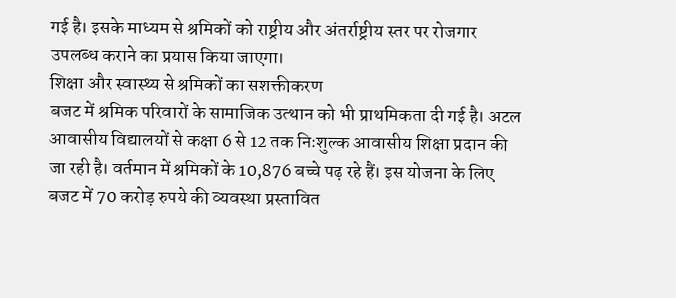गई है। इसके माध्यम से श्रमिकों को राष्ट्रीय और अंतर्राष्ट्रीय स्तर पर रोजगार उपलब्ध कराने का प्रयास किया जाएगा।
शिक्षा और स्वास्थ्य से श्रमिकों का सशक्तीकरण
बजट में श्रमिक परिवारों के सामाजिक उत्थान को भी प्राथमिकता दी गई है। अटल आवासीय विद्यालयों से कक्षा 6 से 12 तक निःशुल्क आवासीय शिक्षा प्रदान की जा रही है। वर्तमान में श्रमिकों के 10,876 बच्चे पढ़ रहे हैं। इस योजना के लिए बजट में 70 करोड़ रुपये की व्यवस्था प्रस्तावित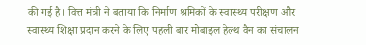की गई है। वित्त मंत्री ने बताया कि निर्माण श्रमिकों के स्वास्थ्य परीक्षण और स्वास्थ्य शिक्षा प्रदान करने के लिए पहली बार मोबाइल हेल्थ वैन का संचालन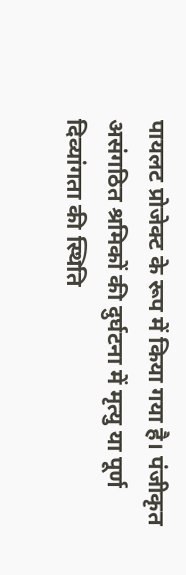पायलट प्रोजेक्ट के रूप में किया गया है। पंजीकृत असंगठित श्रमिकों की दुर्घटना में मृत्यु या पूर्ण दिव्यांगता की स्थिति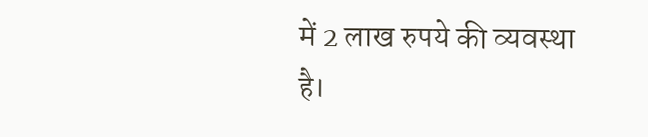में 2 लाख रुपये की व्यवस्था है।